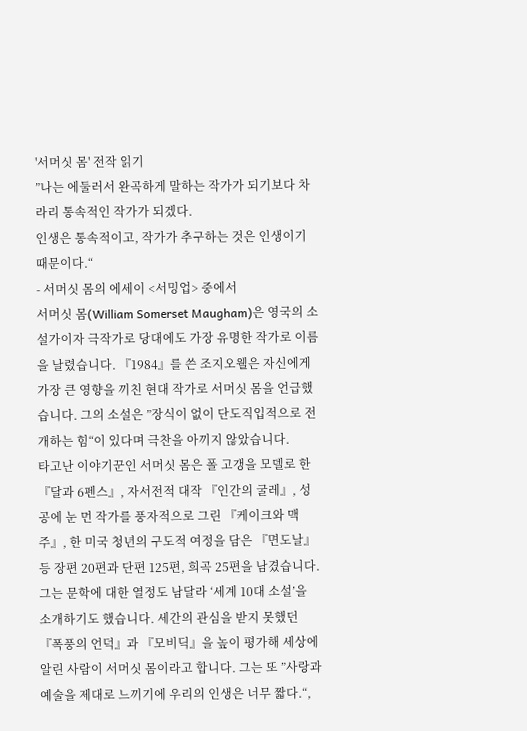'서머싯 몸' 전작 읽기
”나는 에둘러서 완곡하게 말하는 작가가 되기보다 차라리 통속적인 작가가 되겠다.
인생은 통속적이고, 작가가 추구하는 것은 인생이기 때문이다.“
- 서머싯 몸의 에세이 <서밍업> 중에서
서머싯 몸(William Somerset Maugham)은 영국의 소설가이자 극작가로 당대에도 가장 유명한 작가로 이름을 날렸습니다. 『1984』를 쓴 조지오웰은 자신에게 가장 큰 영향을 끼친 현대 작가로 서머싯 몸을 언급했습니다. 그의 소설은 ”장식이 없이 단도직입적으로 전개하는 힘“이 있다며 극찬을 아끼지 않았습니다.
타고난 이야기꾼인 서머싯 몸은 폴 고갱을 모델로 한 『달과 6펜스』, 자서전적 대작 『인간의 굴레』, 성공에 눈 먼 작가를 풍자적으로 그린 『케이크와 맥주』, 한 미국 청년의 구도적 여정을 담은 『면도날』 등 장편 20편과 단편 125편, 희곡 25편을 남겼습니다. 그는 문학에 대한 열정도 남달라 ‘세계 10대 소설’을 소개하기도 했습니다. 세간의 관심을 받지 못했던 『폭풍의 언덕』과 『모비딕』을 높이 평가해 세상에 알린 사람이 서머싯 몸이라고 합니다. 그는 또 ”사랑과 예술을 제대로 느끼기에 우리의 인생은 너무 짧다.“,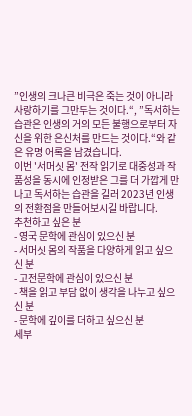”인생의 크나큰 비극은 죽는 것이 아니라 사랑하기를 그만두는 것이다.“, ”독서하는 습관은 인생의 거의 모든 불행으로부터 자신을 위한 은신처를 만드는 것이다.“와 같은 유명 어록을 남겼습니다.
이번 '서머싯 몸' 전작 읽기로 대중성과 작품성을 동시에 인정받은 그를 더 가깝게 만나고 독서하는 습관을 길러 2023년 인생의 전환점을 만들어보시길 바랍니다.
추천하고 싶은 분
- 영국 문학에 관심이 있으신 분
- 서머싯 몸의 작품을 다양하게 읽고 싶으신 분
- 고전문학에 관심이 있으신 분
- 책을 읽고 부담 없이 생각을 나누고 싶으신 분
- 문학에 깊이를 더하고 싶으신 분
세부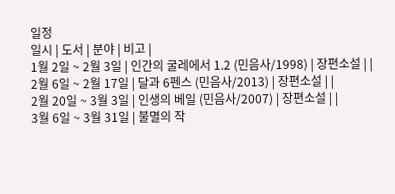일정
일시 | 도서 | 분야 | 비고 |
1월 2일 ~ 2월 3일 | 인간의 굴레에서 1.2 (민음사/1998) | 장편소설 | |
2월 6일 ~ 2월 17일 | 달과 6펜스 (민음사/2013) | 장편소설 | |
2월 20일 ~ 3월 3일 | 인생의 베일 (민음사/2007) | 장편소설 | |
3월 6일 ~ 3월 31일 | 불멸의 작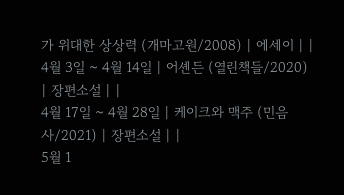가 위대한 상상력 (개마고원/2008) | 에세이 | |
4월 3일 ~ 4월 14일 | 어셴든 (열린책들/2020) | 장편소설 | |
4월 17일 ~ 4월 28일 | 케이크와 맥주 (민음사/2021) | 장편소설 | |
5월 1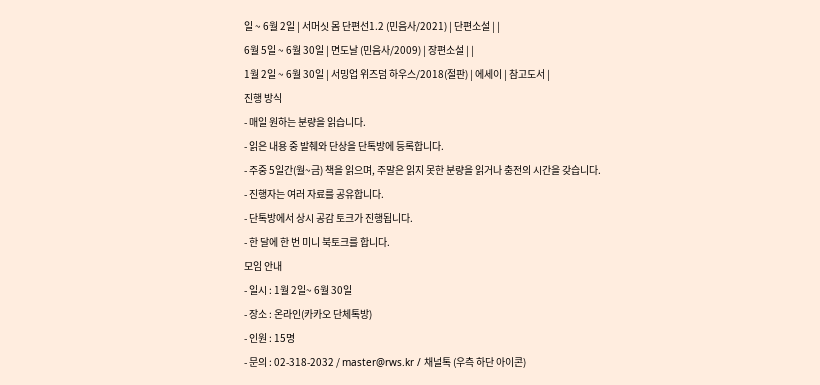일 ~ 6월 2일 | 서머싯 몸 단편선1.2 (민음사/2021) | 단편소설 | |
6월 5일 ~ 6월 30일 | 면도날 (민음사/2009) | 장편소설 | |
1월 2일 ~ 6월 30일 | 서밍업 위즈덤 하우스/2018(절판) | 에세이 | 참고도서 |
진행 방식
- 매일 원하는 분량을 읽습니다.
- 읽은 내용 중 발췌와 단상을 단톡방에 등록합니다.
- 주중 5일간(월~금) 책을 읽으며, 주말은 읽지 못한 분량을 읽거나 충전의 시간을 갖습니다.
- 진행자는 여러 자료를 공유합니다.
- 단톡방에서 상시 공감 토크가 진행됩니다.
- 한 달에 한 번 미니 북토크를 합니다.
모임 안내
- 일시 : 1월 2일~ 6월 30일
- 장소 : 온라인(카카오 단체톡방)
- 인원 : 15명
- 문의 : 02-318-2032 / master@rws.kr / 채널톡 (우측 하단 아이콘)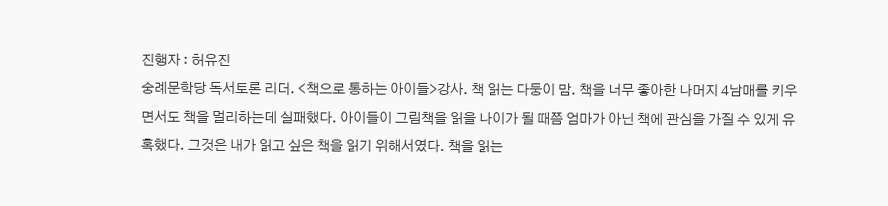진행자 : 허유진
숭례문학당 독서토론 리더. <책으로 통하는 아이들>강사. 책 읽는 다둥이 맘. 책을 너무 좋아한 나머지 4남매를 키우면서도 책을 멀리하는데 실패했다. 아이들이 그림책을 읽을 나이가 될 때쯤 엄마가 아닌 책에 관심을 가질 수 있게 유혹했다. 그것은 내가 읽고 싶은 책을 읽기 위해서였다. 책을 읽는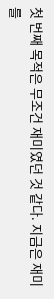첫 번째 목적은 무조건 재미였던 것 같다. 지금은 재미를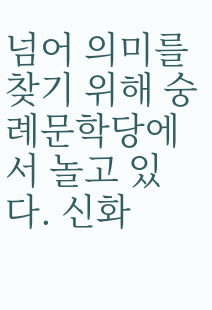넘어 의미를 찾기 위해 숭례문학당에서 놀고 있다. 신화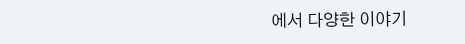에서 다양한 이야기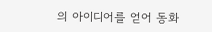의 아이디어를 얻어 동화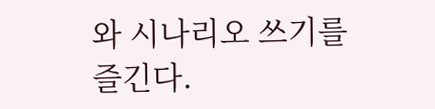와 시나리오 쓰기를 즐긴다.